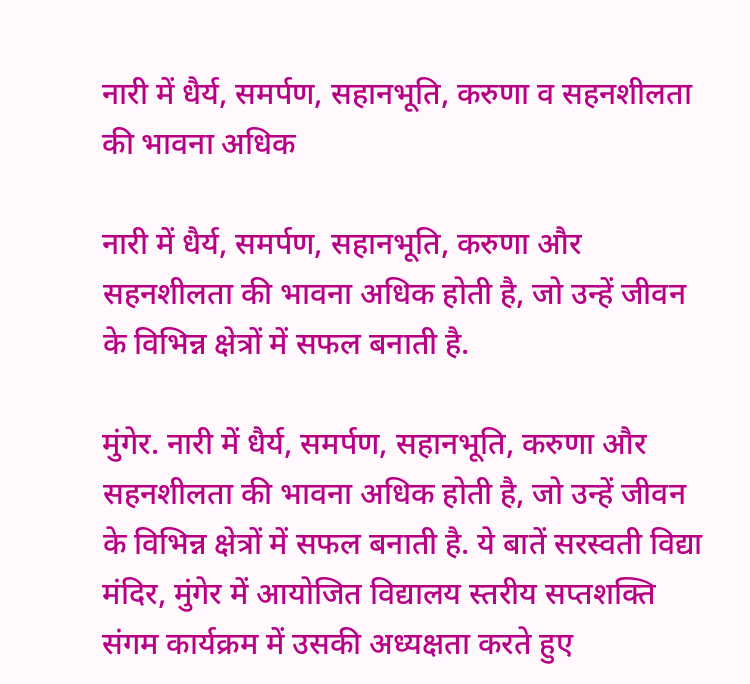नारी में धैर्य, समर्पण, सहानभूति, करुणा व सहनशीलता की भावना अधिक

नारी में धैर्य, समर्पण, सहानभूति, करुणा और सहनशीलता की भावना अधिक होती है, जो उन्हें जीवन के विभिन्न क्षेत्रों में सफल बनाती है.

मुंगेर. नारी में धैर्य, समर्पण, सहानभूति, करुणा और सहनशीलता की भावना अधिक होती है, जो उन्हें जीवन के विभिन्न क्षेत्रों में सफल बनाती है. ये बातें सरस्वती विद्या मंदिर, मुंगेर में आयोजित विद्यालय स्तरीय सप्तशक्ति संगम कार्यक्रम में उसकी अध्यक्षता करते हुए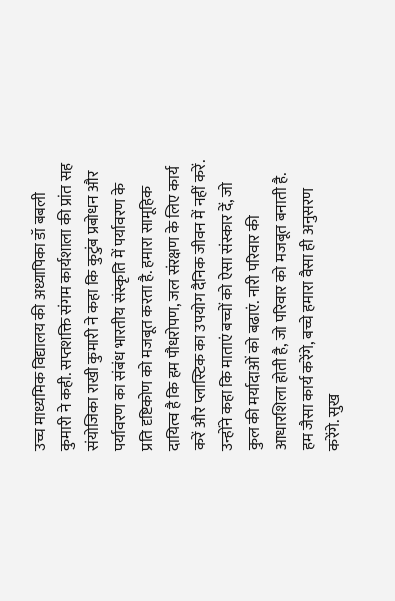उच्च माध्यमिक विद्यालय की अध्यापिका डॉ बबली कुमारी ने कही. सप्तशक्ति संगम कार्यशाला की प्रांत सह संयोजिका राखी कुमारी ने कहा कि कुटुंब प्रबोधन और पर्यावरण का संबंध भारतीय संस्कृति में पर्यावरण के प्रति दृष्टिकोण को मजबूत करता है. हमारा सामूहिक दायित्व है कि हम पौधरोपण, जल संरक्षण के लिए कार्य करें और प्लास्टिक का उपयोग दैनिक जीवन में नहीं करें. उन्होंने कहा कि माताएं बच्चों को ऐसा संस्कार दें, जो कुल की मर्यादाओं को बढाएं. नारी परिवार की आधारशिला होती है, जो परिवार को मजबूत बनाती है. हम जैसा कार्य करेंगे, बच्चे हमारा वैसा ही अनुसरण करेंगे. सुख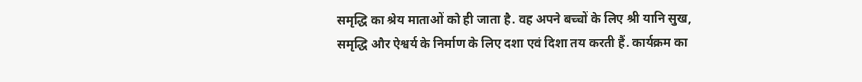समृद्धि का श्रेय माताओं को ही जाता है. वह अपने बच्चों के लिए श्री यानि सुख, समृद्धि और ऐश्वर्य के निर्माण के लिए दशा एवं दिशा तय करती हैं. कार्यक्रम का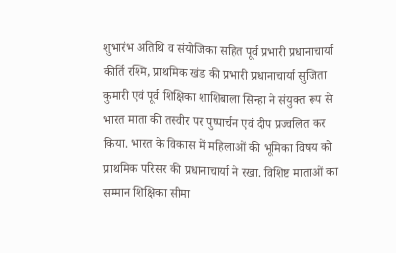शुभारंभ अतिथि व संयोजिका सहित पूर्व प्रभारी प्रधानाचार्या कीर्ति रश्मि, प्राथमिक खंड की प्रभारी प्रधानाचार्या सुजिता कुमारी एवं पूर्व शिक्षिका शाशिबाला सिन्हा ने संयुक्त रूप से भारत माता की तस्वीर पर पुष्पार्चन एवं दीप प्रज्वलित कर किया. भारत के विकास में महिलाओं की भूमिका विषय को प्राथमिक परिसर की प्रधानाचार्या ने रखा. विशिष्ट माताओं का सम्मान शिक्षिका सीमा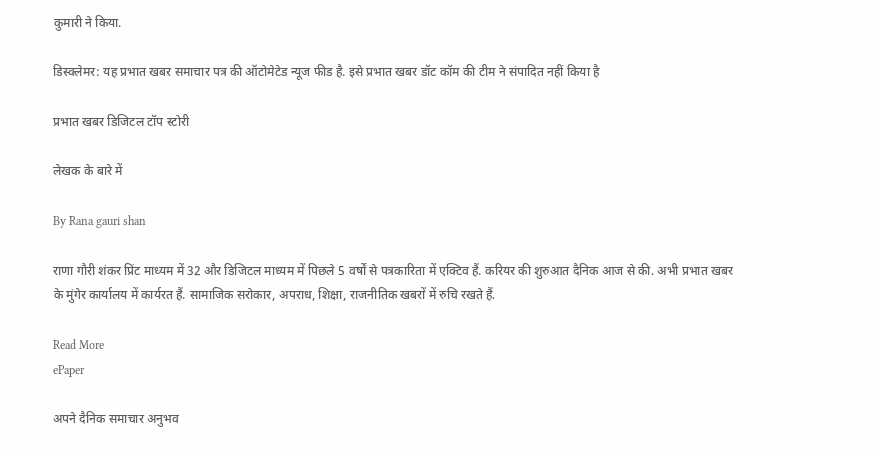कुमारी ने किया.

डिस्क्लेमर: यह प्रभात खबर समाचार पत्र की ऑटोमेटेड न्यूज फीड है. इसे प्रभात खबर डॉट कॉम की टीम ने संपादित नहीं किया है

प्रभात खबर डिजिटल टॉप स्टोरी

लेखक के बारे में

By Rana gauri shan

राणा गौरी शंकर प्रिंट माध्यम में 32 और डिजिटल माध्यम में पिछले 5 वर्षों से पत्रकारिता में एक्टिव हैं. करियर की शुरुआत दैनिक आज से की. अभी प्रभात खबर के मुंगेर कार्यालय में कार्यरत हैं. सामाजिक सरोकार, अपराध, शिक्षा, राजनीतिक खबरों में रुचि रखते हैं.

Read More
ePaper

अपने दैनिक समाचार अनुभव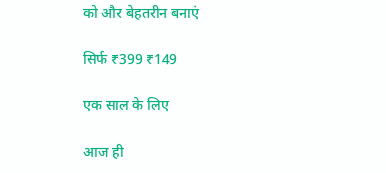को और बेहतरीन बनाएं

सिर्फ ₹399 ₹149

एक साल के लिए

आज ही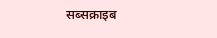सब्सक्राइब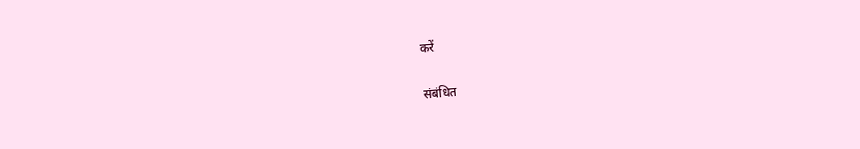करें

संबंधित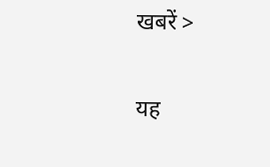खबरें >

यह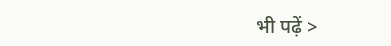भी पढ़ें >